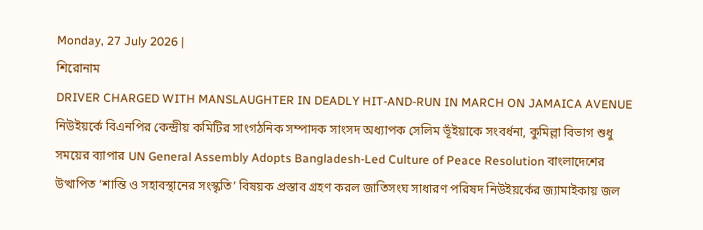Monday, 27 July 2026 |
শিরোনাম
DRIVER CHARGED WITH MANSLAUGHTER IN DEADLY HIT-AND-RUN IN MARCH ON JAMAICA AVENUE নিউইয়র্কে বিএনপির কেন্দ্রীয় কমিটির সাংগঠনিক সম্পাদক সাংসদ অধ্যাপক সেলিম ভূঁইয়াকে সংবর্ধনা, কুমিল্লা বিভাগ শুধু সময়ের ব্যাপার UN General Assembly Adopts Bangladesh-Led Culture of Peace Resolution বাংলাদেশের উত্থাপিত ‘শান্তি ও সহাবস্থানের সংস্কৃতি’ বিষয়ক প্রস্তাব গ্রহণ করল জাতিসংঘ সাধারণ পরিষদ নিউইয়র্কের জ্যামাইকায় জল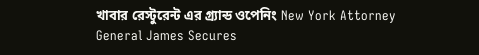খাবার রেস্টুরেন্ট এর গ্র্যান্ড ওপেনিং New York Attorney General James Secures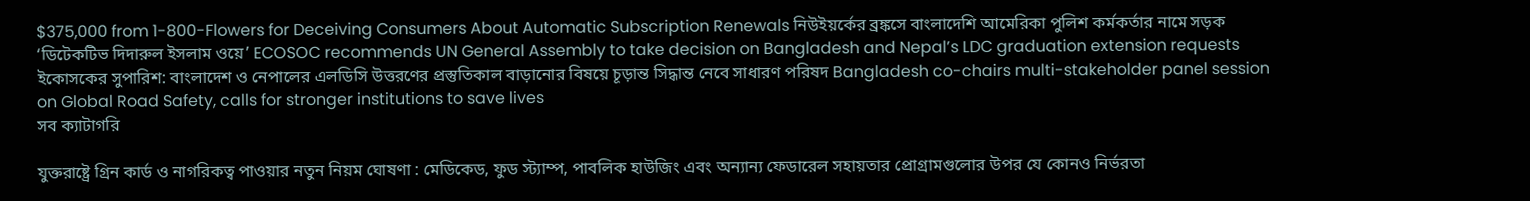$375,000 from 1-800-Flowers for Deceiving Consumers About Automatic Subscription Renewals নিউইয়র্কের ব্রঙ্কসে বাংলাদেশি আমেরিকা পুলিশ কর্মকর্তার নামে সড়ক ‘ডিটেকটিভ দিদারুল ইসলাম ওয়ে’ ECOSOC recommends UN General Assembly to take decision on Bangladesh and Nepal’s LDC graduation extension requests ইকোসকের সুপারিশ: বাংলাদেশ ও নেপালের এলডিসি উত্তরণের প্রস্তুতিকাল বাড়ানোর বিষয়ে চূড়ান্ত সিদ্ধান্ত নেবে সাধারণ পরিষদ Bangladesh co-chairs multi-stakeholder panel session on Global Road Safety, calls for stronger institutions to save lives
সব ক্যাটাগরি

যুক্তরাষ্ট্রে গ্রিন কার্ড ও নাগরিকত্ব পাওয়ার নতুন নিয়ম ঘোষণা : মেডিকেড, ফুড স্ট্যাম্প, পাবলিক হাউজিং এবং অন্যান্য ফেডারেল সহায়তার প্রোগ্রামগুলোর উপর যে কোনও নির্ভরতা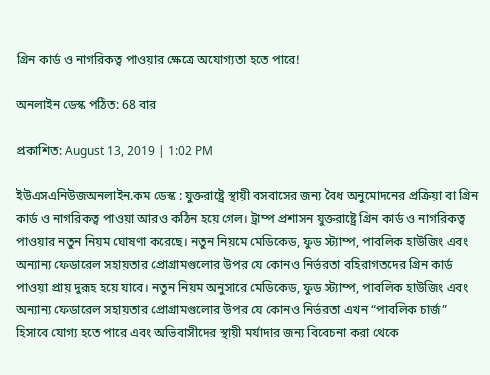গ্রিন কার্ড ও নাগরিকত্ব পাওয়ার ক্ষেত্রে অযোগ্যতা হতে পারে!

অনলাইন ডেস্ক পঠিত: 68 বার

প্রকাশিত: August 13, 2019 | 1:02 PM

ইউএসএনিউজঅনলাইন.কম ডেস্ক : যুক্তরাষ্ট্রে স্থায়ী বসবাসের জন্য বৈধ অনুমোদনের প্রক্রিয়া বা গ্রিন কার্ড ও নাগরিকত্ব পাওয়া আরও কঠিন হয়ে গেল। ট্রাম্প প্রশাসন যুক্তরাষ্ট্রে গ্রিন কার্ড ও নাগরিকত্ব পাওয়ার নতুন নিয়ম ঘোষণা করেছে। নতুন নিয়মে মেডিকেড, ফুড স্ট্যাম্প, পাবলিক হাউজিং এবং অন্যান্য ফেডারেল সহায়তার প্রোগ্রামগুলোর উপর যে কোনও নির্ভরতা বহিরাগতদের গ্রিন কার্ড পাওয়া প্রায় দুরূহ হয়ে যাবে। নতুন নিয়ম অনুসারে মেডিকেড, ফুড স্ট্যাম্প, পাবলিক হাউজিং এবং অন্যান্য ফেডারেল সহায়তার প্রোগ্রামগুলোর উপর যে কোনও নির্ভরতা এখন “পাবলিক চার্জ” হিসাবে যোগ্য হতে পারে এবং অভিবাসীদের স্থায়ী মর্যাদার জন্য বিবেচনা করা থেকে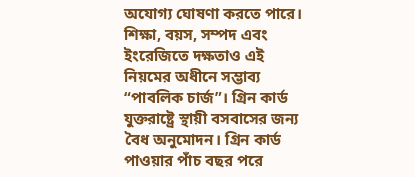অযোগ্য ঘোষণা করতে পারে। শিক্ষা, বয়স, সম্পদ এবং ইংরেজিতে দক্ষতাও এই নিয়মের অধীনে সম্ভাব্য “পাবলিক চার্জ”। গ্রিন কার্ড যুক্তরাষ্ট্রে স্থায়ী বসবাসের জন্য বৈধ অনুমোদন। গ্রিন কার্ড পাওয়ার পাঁচ বছর পরে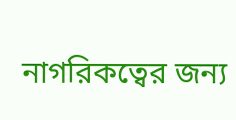নাগরিকত্বের জন্য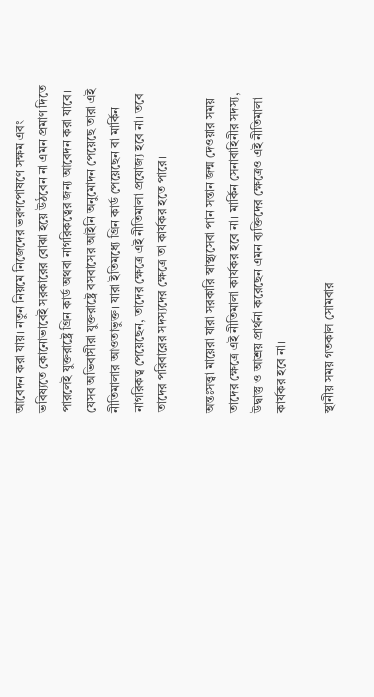আবেদন করা যায়। নতুন নিয়মে নিজেদের ভরণপোষণে সক্ষম এবং ভবিষ্যতে কোনোভাবেই সরকারের বোঝা হয়ে উঠবেন না এমন প্রমাণ দিতে পারলেই যুক্তরাষ্ট্রে গ্রিন কার্ড অথবা নাগরিকত্বের জন্য আবেদন করা যাবে। যেসব অভিবাসীরা যুক্তরাষ্ট্রে বসবাসের আইনি অনুমোদন পেয়েছে তারা এই নীতিমালার আওতাভুক্ত। যারা ইতিমধ্যে গ্রিন কার্ড পেয়েছেন বা মার্কিন নাগরিকত্ব পেয়েছেন, তাদের ক্ষেত্রে এই নীতিমালা প্রযোজ্য হবে না। তবে তাদের পরিবারের সদস্যদের ক্ষেত্রে তা কার্যকর হতে পারে।

অন্তঃসত্ত্বা মায়েরা যারা সরকারি স্বাস্থ্যসেবা পান সন্তান জন্ম দেওয়ার সময় তাদের ক্ষেত্রে এই নীতিমালা কার্যকর হবে না। মার্কিন সেনাবাহিনীর সদস্য, উদ্বাস্তু ও আশ্রয় প্রার্থনা করেছেন এমন ব্যক্তিদের ক্ষেত্রেও এই নীতিমালা কার্যকর হবে না।

স্থানীয় সময় গতকাল সোমবার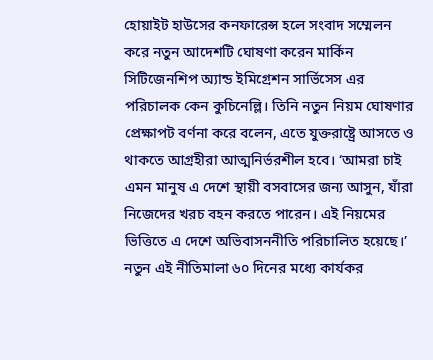হোয়াইট হাউসের কনফারেন্স হলে সংবাদ সম্মেলন করে নতুন আদেশটি ঘোষণা করেন মার্কিন সিটিজেনশিপ অ্যান্ড ইমিগ্রেশন সার্ভিসেস এর পরিচালক কেন কুচিনেল্লি। তিনি নতুন নিয়ম ঘোষণার প্রেক্ষাপট বর্ণনা করে বলেন, এতে যুক্তরাষ্ট্রে আসতে ও থাকতে আগ্রহীরা আত্মনির্ভরশীল হবে। ‘আমরা চাই এমন মানুষ এ দেশে স্থায়ী বসবাসের জন্য আসুন, যাঁরা নিজেদের খরচ বহন করতে পারেন। এই নিয়মের ভিত্তিতে এ দেশে অভিবাসননীতি পরিচালিত হয়েছে।’ নতুন এই নীতিমালা ৬০ দিনের মধ্যে কার্যকর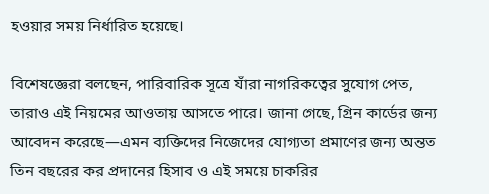হওয়ার সময় নির্ধারিত হয়েছে।

বিশেষজ্ঞেরা বলছেন, পারিবারিক সূত্রে যাঁরা নাগরিকত্বের সুযোগ পেত, তারাও এই নিয়মের আওতায় আসতে পারে। জানা গেছে, গ্রিন কার্ডের জন্য আবেদন করেছে—এমন ব্যক্তিদের নিজেদের যোগ্যতা প্রমাণের জন্য অন্তত তিন বছরের কর প্রদানের হিসাব ও এই সময়ে চাকরির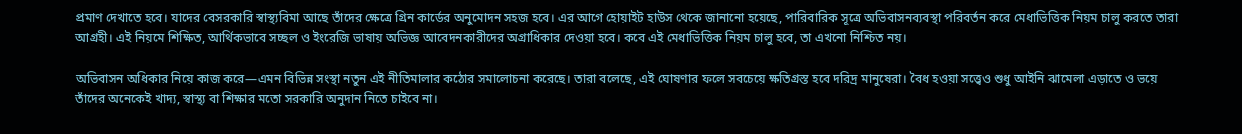প্রমাণ দেখাতে হবে। যাদের বেসরকারি স্বাস্থ্যবিমা আছে তাঁদের ক্ষেত্রে গ্রিন কার্ডের অনুমোদন সহজ হবে। এর আগে হোয়াইট হাউস থেকে জানানো হয়েছে, পারিবারিক সূত্রে অভিবাসনব্যবস্থা পরিবর্তন করে মেধাভিত্তিক নিয়ম চালু করতে তারা আগ্রহী। এই নিয়মে শিক্ষিত, আর্থিকভাবে সচ্ছল ও ইংরেজি ভাষায় অভিজ্ঞ আবেদনকারীদের অগ্রাধিকার দেওয়া হবে। কবে এই মেধাভিত্তিক নিয়ম চালু হবে, তা এখনো নিশ্চিত নয়।

অভিবাসন অধিকার নিয়ে কাজ করে—এমন বিভিন্ন সংস্থা নতুন এই নীতিমালার কঠোর সমালোচনা করেছে। তারা বলেছে, এই ঘোষণার ফলে সবচেয়ে ক্ষতিগ্রস্ত হবে দরিদ্র মানুষেরা। বৈধ হওয়া সত্ত্বেও শুধু আইনি ঝামেলা এড়াতে ও ভয়ে তাঁদের অনেকেই খাদ্য, স্বাস্থ্য বা শিক্ষার মতো সরকারি অনুদান নিতে চাইবে না।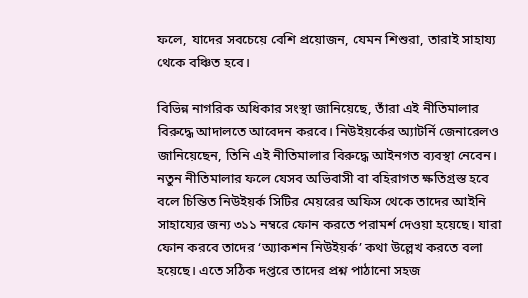ফলে, যাদের সবচেয়ে বেশি প্রয়োজন, যেমন শিশুরা, তারাই সাহায্য থেকে বঞ্চিত হবে।

বিভিন্ন নাগরিক অধিকার সংস্থা জানিয়েছে, তাঁরা এই নীতিমালার বিরুদ্ধে আদালতে আবেদন করবে। নিউইয়র্কের অ্যাটর্নি জেনারেলও জানিয়েছেন, তিনি এই নীতিমালার বিরুদ্ধে আইনগত ব্যবস্থা নেবেন। নতুন নীতিমালার ফলে যেসব অভিবাসী বা বহিরাগত ক্ষতিগ্রস্ত হবে বলে চিন্তিত নিউইয়র্ক সিটির মেয়রের অফিস থেকে তাদের আইনি সাহায্যের জন্য ৩১১ নম্বরে ফোন করতে পরামর্শ দেওয়া হয়েছে। যারা ফোন করবে তাদের ‘অ্যাকশন নিউইয়র্ক’ কথা উল্লেখ করতে বলা হয়েছে। এতে সঠিক দপ্তরে তাদের প্রশ্ন পাঠানো সহজ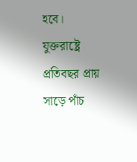হবে।
যুক্তরাষ্ট্রে প্রতিবছর প্রায় সাড়ে পাঁচ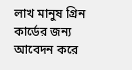লাখ মানুষ গ্রিন কার্ডের জন্য আবেদন করে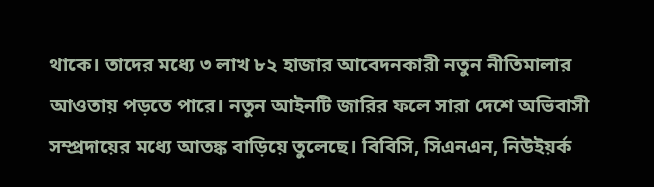থাকে। তাদের মধ্যে ৩ লাখ ৮২ হাজার আবেদনকারী নতুন নীতিমালার আওতায় পড়তে পারে। নতুন আইনটি জারির ফলে সারা দেশে অভিবাসী সম্প্রদায়ের মধ্যে আতঙ্ক বাড়িয়ে তুলেছে। বিবিসি, সিএনএন, নিউইয়র্ক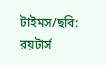টাইমস/ছবি: রয়টার্স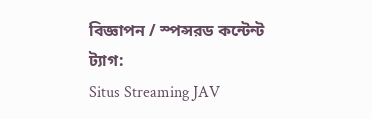বিজ্ঞাপন / স্পন্সরড কন্টেন্ট
ট্যাগ:
Situs Streaming JAV